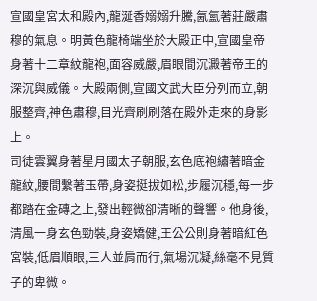宣國皇宮太和殿內,龍涎香嫋嫋升騰,氤氳著莊嚴肅穆的氣息。明黃色龍椅端坐於大殿正中,宣國皇帝身著十二章紋龍袍,面容威嚴,眉眼間沉澱著帝王的深沉與威儀。大殿兩側,宣國文武大臣分列而立,朝服整齊,神色肅穆,目光齊刷刷落在殿外走來的身影上。
司徒雲翼身著星月國太子朝服,玄色底袍繡著暗金龍紋,腰間繫著玉帶,身姿挺拔如松,步履沉穩,每一步都踏在金磚之上,發出輕微卻清晰的聲響。他身後,清風一身玄色勁裝,身姿矯健,王公公則身著暗紅色宮裝,低眉順眼,三人並肩而行,氣場沉凝,絲毫不見質子的卑微。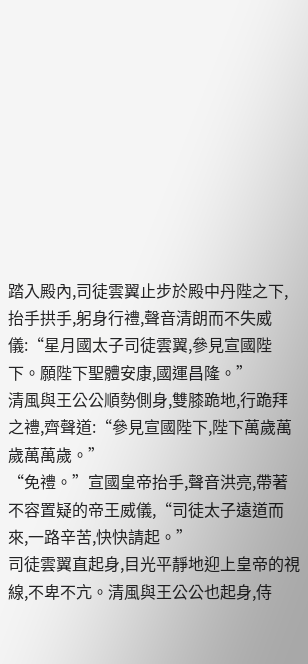踏入殿內,司徒雲翼止步於殿中丹陛之下,抬手拱手,躬身行禮,聲音清朗而不失威儀:“星月國太子司徒雲翼,參見宣國陛下。願陛下聖體安康,國運昌隆。”
清風與王公公順勢側身,雙膝跪地,行跪拜之禮,齊聲道:“參見宣國陛下,陛下萬歲萬歲萬萬歲。”
“免禮。”宣國皇帝抬手,聲音洪亮,帶著不容置疑的帝王威儀,“司徒太子遠道而來,一路辛苦,快快請起。”
司徒雲翼直起身,目光平靜地迎上皇帝的視線,不卑不亢。清風與王公公也起身,侍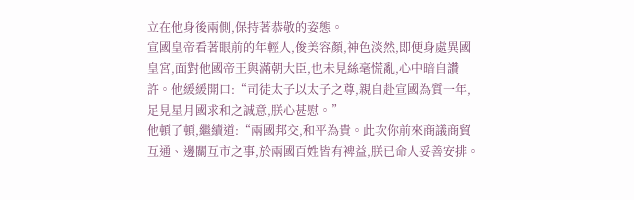立在他身後兩側,保持著恭敬的姿態。
宣國皇帝看著眼前的年輕人,俊美容顏,神色淡然,即便身處異國皇宮,面對他國帝王與滿朝大臣,也未見絲毫慌亂,心中暗自讚許。他緩緩開口:“司徒太子以太子之尊,親自赴宣國為質一年,足見星月國求和之誠意,朕心甚慰。”
他頓了頓,繼續道:“兩國邦交,和平為貴。此次你前來商議商貿互通、邊關互市之事,於兩國百姓皆有裨益,朕已命人妥善安排。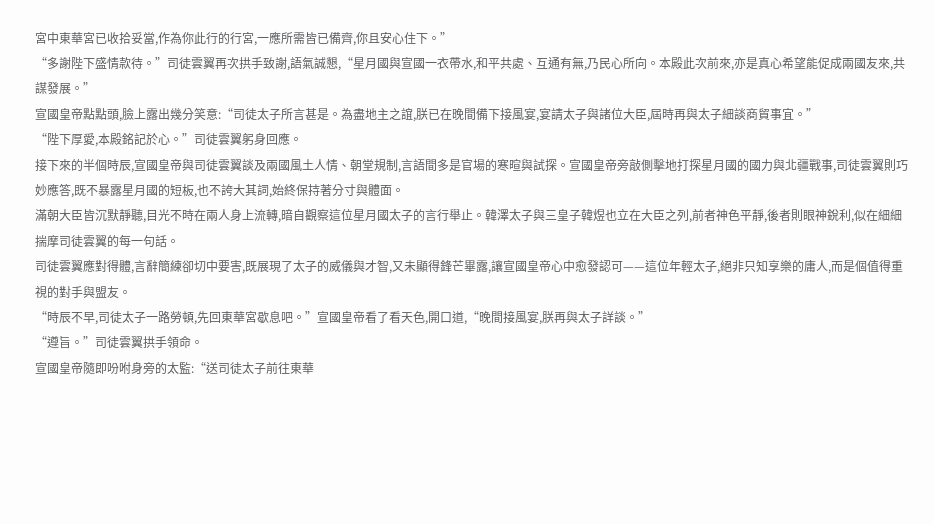宮中東華宮已收拾妥當,作為你此行的行宮,一應所需皆已備齊,你且安心住下。”
“多謝陛下盛情款待。”司徒雲翼再次拱手致謝,語氣誠懇,“星月國與宣國一衣帶水,和平共處、互通有無,乃民心所向。本殿此次前來,亦是真心希望能促成兩國友來,共謀發展。”
宣國皇帝點點頭,臉上露出幾分笑意:“司徒太子所言甚是。為盡地主之誼,朕已在晚間備下接風宴,宴請太子與諸位大臣,屆時再與太子細談商貿事宜。”
“陛下厚愛,本殿銘記於心。”司徒雲翼躬身回應。
接下來的半個時辰,宣國皇帝與司徒雲翼談及兩國風土人情、朝堂規制,言語間多是官場的寒暄與試探。宣國皇帝旁敲側擊地打探星月國的國力與北疆戰事,司徒雲翼則巧妙應答,既不暴露星月國的短板,也不誇大其詞,始終保持著分寸與體面。
滿朝大臣皆沉默靜聽,目光不時在兩人身上流轉,暗自觀察這位星月國太子的言行舉止。韓澤太子與三皇子韓煜也立在大臣之列,前者神色平靜,後者則眼神銳利,似在細細揣摩司徒雲翼的每一句話。
司徒雲翼應對得體,言辭簡練卻切中要害,既展現了太子的威儀與才智,又未顯得鋒芒畢露,讓宣國皇帝心中愈發認可——這位年輕太子,絕非只知享樂的庸人,而是個值得重視的對手與盟友。
“時辰不早,司徒太子一路勞頓,先回東華宮歇息吧。”宣國皇帝看了看天色,開口道,“晚間接風宴,朕再與太子詳談。”
“遵旨。”司徒雲翼拱手領命。
宣國皇帝隨即吩咐身旁的太監:“送司徒太子前往東華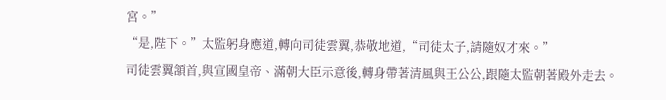宮。”
“是,陛下。”太監躬身應道,轉向司徒雲翼,恭敬地道,“司徒太子,請隨奴才來。”
司徒雲翼頷首,與宣國皇帝、滿朝大臣示意後,轉身帶著清風與王公公,跟隨太監朝著殿外走去。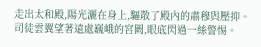走出太和殿,陽光灑在身上,驅散了殿內的肅穆與壓抑。司徒雲翼望著遠處巍峨的宮闕,眼底閃過一絲警惕。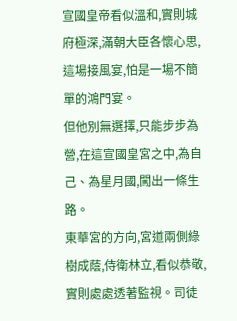宣國皇帝看似溫和,實則城府極深,滿朝大臣各懷心思,這場接風宴,怕是一場不簡單的鴻門宴。
但他別無選擇,只能步步為營,在這宣國皇宮之中,為自己、為星月國,闖出一條生路。
東華宮的方向,宮道兩側綠樹成蔭,侍衛林立,看似恭敬,實則處處透著監視。司徒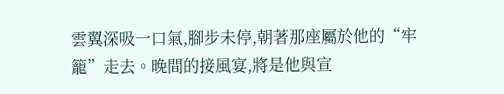雲翼深吸一口氣,腳步未停,朝著那座屬於他的“牢籠”走去。晚間的接風宴,將是他與宣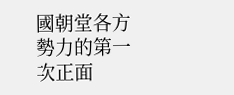國朝堂各方勢力的第一次正面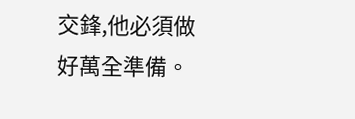交鋒,他必須做好萬全準備。